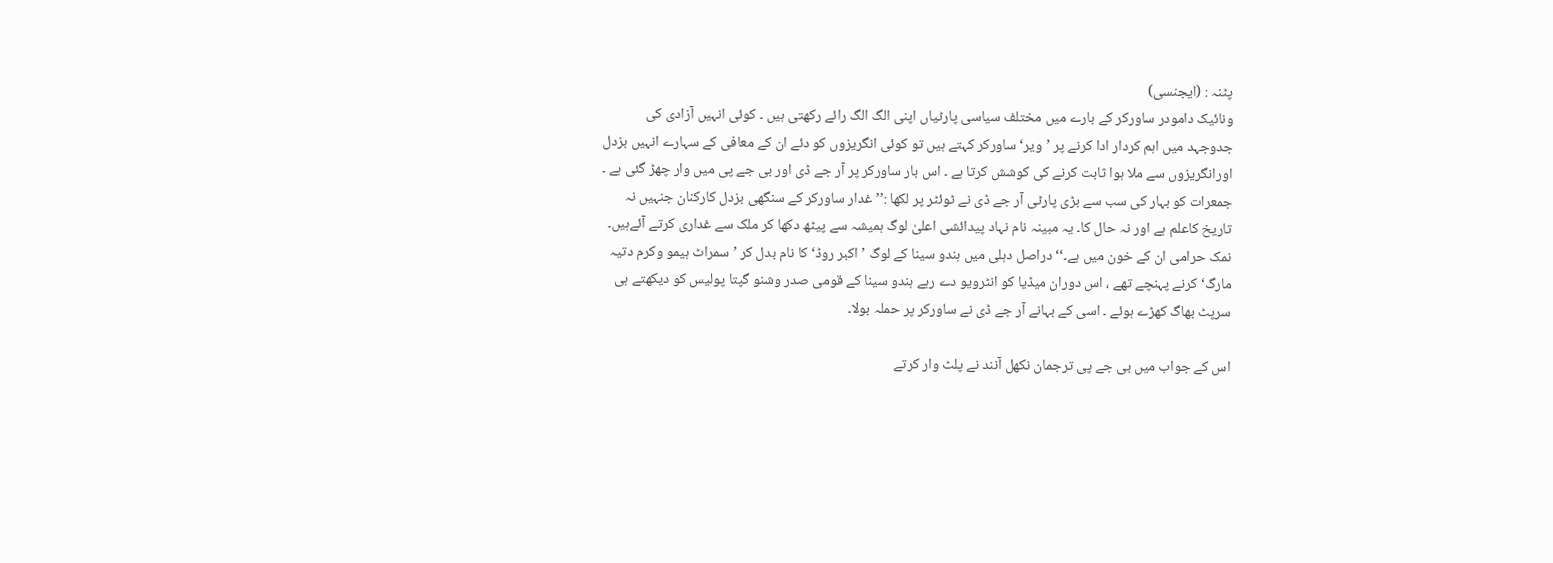پٹنہ : (ایجنسی)
ونائیک دامودر ساورکر کے بارے میں مختلف سیاسی پارٹیاں اپنی الگ الگ رائے رکھتی ہیں ۔ کوئی انہیں آزادی کی جدوجہد میں اہم کردار ادا کرنے پر ’ویر‘ ساورکر کہتے ہیں تو کوئی انگریزوں کو دئے ان کے معافی کے سہارے انہیں بزدل اورانگریزوں سے ملا ہوا ثابت کرنے کی کوشش کرتا ہے ۔ اس بار ساورکر پر آر جے ڈی اور بی جے پی میں وار چھڑ گئی ہے ۔
جمعرات کو بہار کی سب سے بڑی پارٹی آر جے ڈی نے ٹوئٹر پر لکھا :’’ غدار ساورکر کے سنگھی بزدل کارکنان جنہیں نہ تاریخ کاعلم ہے اور نہ حال کا۔ یہ مبینہ نام نہاد پیدائشی اعلیٰ لوگ ہمیشہ سے پیٹھ دکھا کر ملک سے غداری کرتے آئےہیں۔ نمک حرامی ان کے خون میں ہے۔‘‘ دراصل دہلی میں ہندو سینا کے لوگ ’اکبر روڈ‘ کا نام بدل کر ’ سمراٹ ہیمو وکرم دتیہ مارگ‘ کرنے پہنچے تھے ، اس دوران میڈیا کو انٹرویو دے رہے ہندو سینا کے قومی صدر وشنو گپتا پولیس کو دیکھتے ہی سرپٹ بھاگ کھڑے ہوئے ۔ اسی کے بہانے آر جے ڈی نے ساورکر پر حملہ بولا۔

اس کے جواب میں بی جے پی ترجمان نکھل آنند نے پلٹ وار کرتے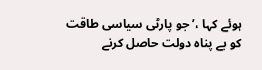ہوئے کہا ،’ جو پارٹی سیاسی طاقت کو بے پناہ دولت حاصل کرنے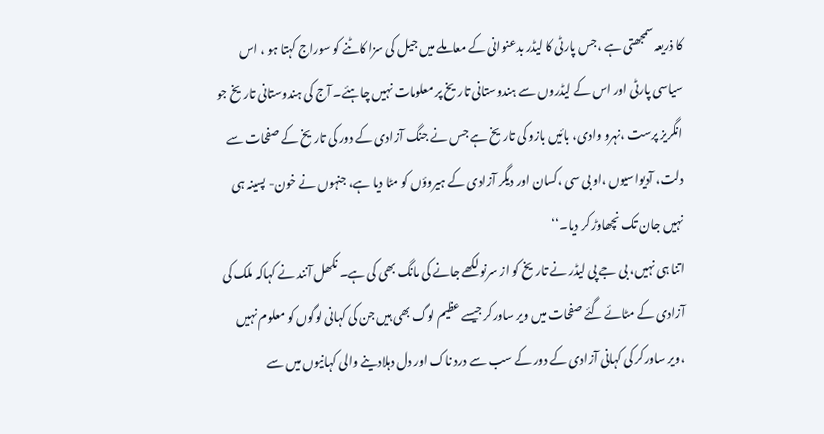کا ذریعہ سمجھتی ہے ،جس پارٹی کا لیڈر بدعنوانی کے معاملے میں جیل کی سزا کاٹنے کو سوراج کہتا ہو ، اس سیاسی پارٹی اور اس کے لیڈروں سے ہندوستانی تاریخ پر معلومات نہیں چاہئے۔ آج کی ہندوستانی تاریخ جو انگریز پرست ،نہرو وادی، بائیں بازو کی تاریخ ہے جس نے جنگ آزادی کے دور کی تاریخ کے صفحات سے دلت، آدیواسیوں ،او بی سی ،کسان اور دیگر آزادی کے ہیروؤں کو مٹا دیا ہے، جنہوں نے خون- پسینہ ہی نہیں جان تک نچھاوڑ کر دیا۔‘‘
اتنا ہی نہیں، بی جے پی لیڈر نے تاریخ کو از سرنو لکھے جانے کی مانگ بھی کی ہے۔ نکھل آنند نے کہاکہ ملک کی آزادی کے مٹائے گئے صفحات میں ویر ساورکر جیسے عظیم لوگ بھی ہیں جن کی کہانی لوگوں کو معلوم نہیں ،ویر ساورکر کی کہانی آزادی کے دور کے سب سے درد ناک اور دل دہلادینے والی کہانیوں میں سے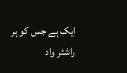ایک ہے جس کو ہر راشٹر واد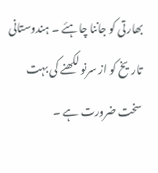بھارتی کو جاننا چاہئے ۔ ہندوستانی تاریخ کو از سرنو لکھنے کی بہت سخت ضرورت ہے ۔